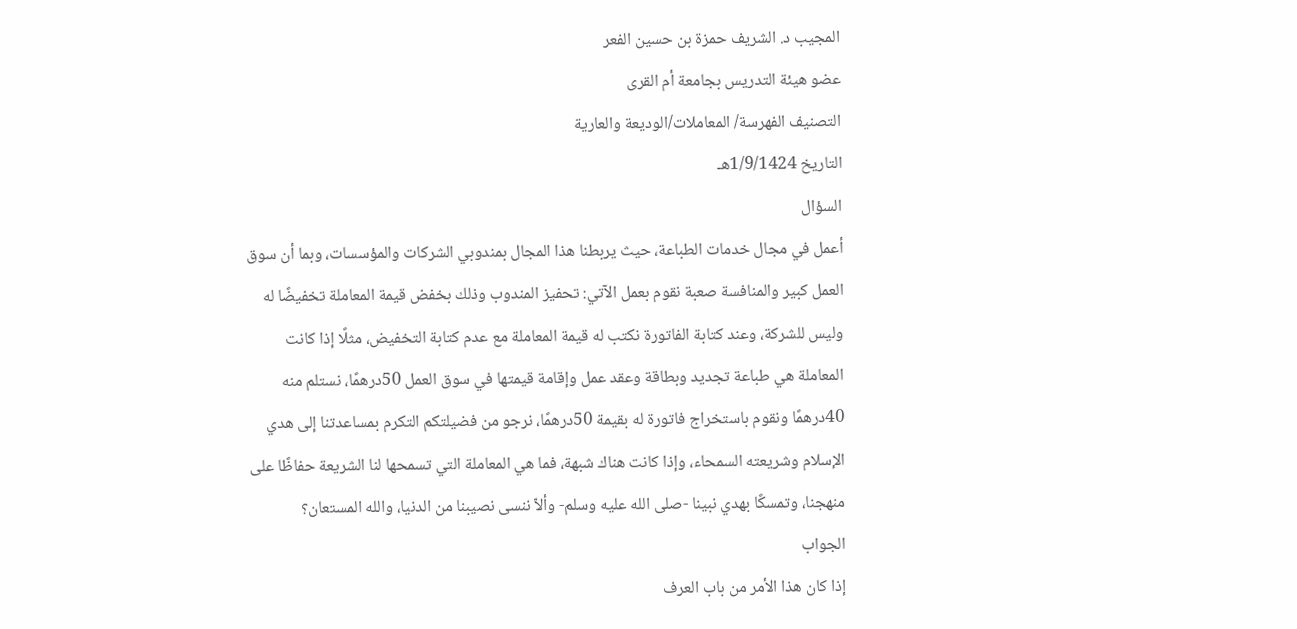المجيب د. الشريف حمزة بن حسين الفعر
عضو هيئة التدريس بجامعة أم القرى
التصنيف الفهرسة/ المعاملات/الوديعة والعارية
التاريخ 1/9/1424هـ
السؤال
أعمل في مجال خدمات الطباعة، حيث يربطنا هذا المجال بمندوبي الشركات والمؤسسات، وبما أن سوق العمل كبير والمنافسة صعبة نقوم بعمل الآتي: تحفيز المندوب وذلك بخفض قيمة المعاملة تخفيضًا له وليس للشركة، وعند كتابة الفاتورة نكتب له قيمة المعاملة مع عدم كتابة التخفيض، مثلًا إذا كانت المعاملة هي طباعة تجديد وبطاقة وعقد عمل وإقامة قيمتها في سوق العمل 50درهمًا، نستلم منه 40درهمًا ونقوم باستخراج فاتورة له بقيمة 50درهمًا، نرجو من فضيلتكم التكرم بمساعدتنا إلى هدي الإسلام وشريعته السمحاء، وإذا كانت هناك شبهة، فما هي المعاملة التي تسمحها لنا الشريعة حفاظًا على منهجنا، وتمسكًا بهدي نبينا -صلى الله عليه وسلم- وألاّ ننسى نصيبنا من الدنيا، والله المستعان؟
الجواب
إذا كان هذا الأمر من باب العرف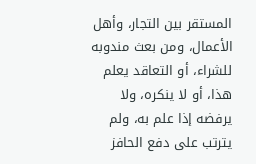المستقر بين التجار، وأهل الأعمال، ومن بعث مندوبه للشراء، أو التعاقد يعلم هذا، أو لا ينكره، ولا يرفضه إذا علم به، ولم يترتب على دفع الحافز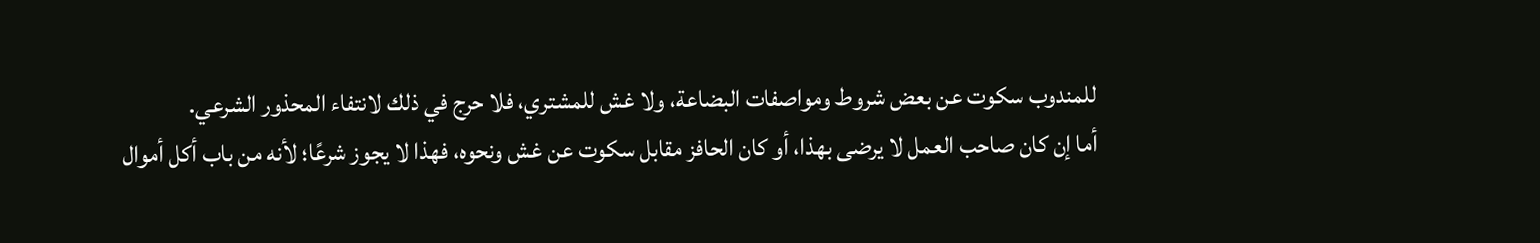للمندوب سكوت عن بعض شروط ومواصفات البضاعة، ولا غش للمشتري، فلا حرج في ذلك لانتفاء المحذور الشرعي.
أما إن كان صاحب العمل لا يرضى بهذا، أو كان الحافز مقابل سكوت عن غش ونحوه، فهذا لا يجوز شرعًا؛ لأنه من باب أكل أموال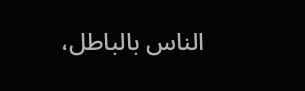الناس بالباطل،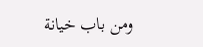ومن باب خيانة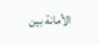الأمانة بين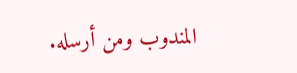المندوب ومن أرسله.